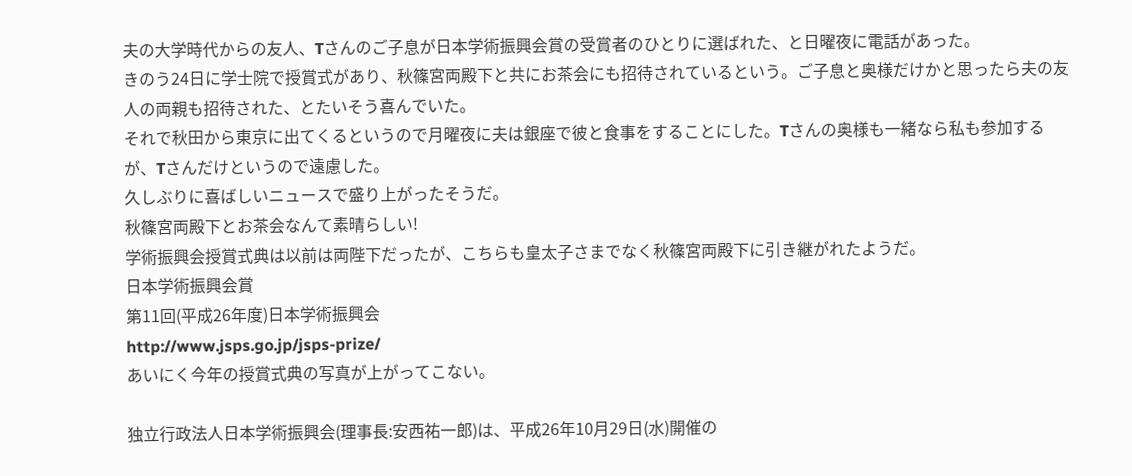夫の大学時代からの友人、Tさんのご子息が日本学術振興会賞の受賞者のひとりに選ばれた、と日曜夜に電話があった。
きのう24日に学士院で授賞式があり、秋篠宮両殿下と共にお茶会にも招待されているという。ご子息と奥様だけかと思ったら夫の友人の両親も招待された、とたいそう喜んでいた。
それで秋田から東京に出てくるというので月曜夜に夫は銀座で彼と食事をすることにした。Tさんの奥様も一緒なら私も参加するが、Tさんだけというので遠慮した。
久しぶりに喜ばしいニュースで盛り上がったそうだ。
秋篠宮両殿下とお茶会なんて素晴らしい!
学術振興会授賞式典は以前は両陛下だったが、こちらも皇太子さまでなく秋篠宮両殿下に引き継がれたようだ。
日本学術振興会賞
第11回(平成26年度)日本学術振興会
http://www.jsps.go.jp/jsps-prize/
あいにく今年の授賞式典の写真が上がってこない。

独立行政法人日本学術振興会(理事長:安西祐一郎)は、平成26年10月29日(水)開催の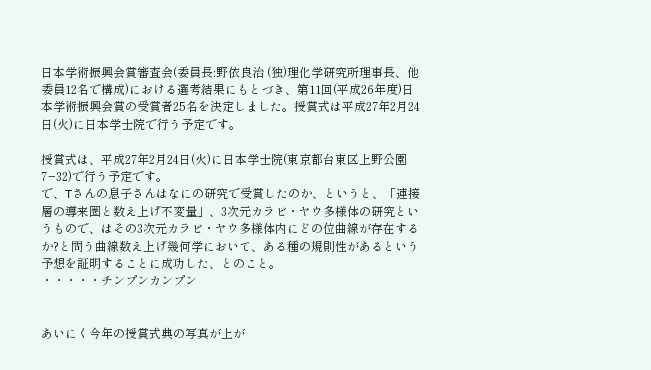日本学術振興会賞審査会(委員長:野依良治 (独)理化学研究所理事長、他委員12名で構成)における選考結果にもとづき、第11回(平成26年度)日本学術振興会賞の受賞者25名を決定しました。授賞式は平成27年2月24日(火)に日本学士院で行う予定です。

授賞式は、平成27年2月24日(火)に日本学士院(東京都台東区上野公園7−32)で行う予定です。
で、Tさんの息子さんはなにの研究で受賞したのか、というと、「連接層の導来圏と数え上げ不変量」、3次元カラビ・ヤウ多様体の研究というもので、はその3次元カラビ・ヤウ多様体内にどの位曲線が存在するか?と問う曲線数え上げ幾何学において、ある種の規則性があるという予想を証明することに成功した、とのこと。
・・・・・チンプンカンプン


あいにく今年の授賞式典の写真が上が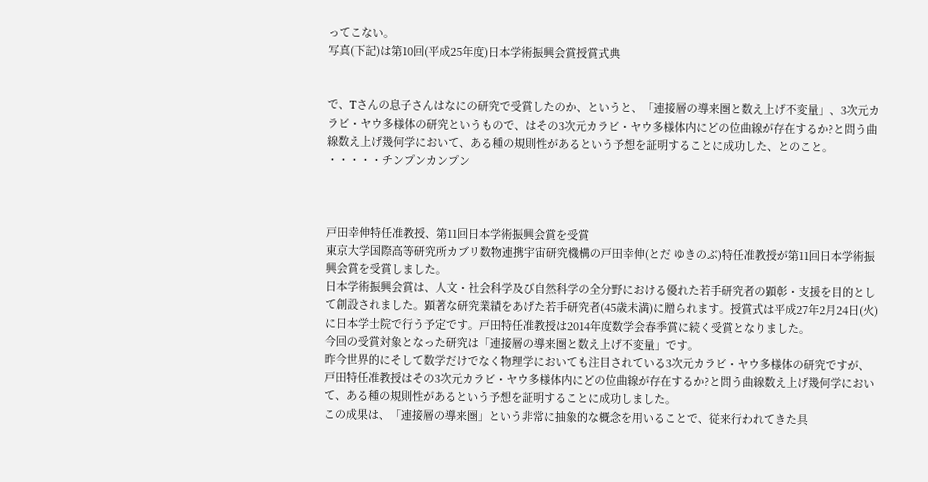ってこない。
写真(下記)は第10回(平成25年度)日本学術振興会賞授賞式典


で、Tさんの息子さんはなにの研究で受賞したのか、というと、「連接層の導来圏と数え上げ不変量」、3次元カラビ・ヤウ多様体の研究というもので、はその3次元カラビ・ヤウ多様体内にどの位曲線が存在するか?と問う曲線数え上げ幾何学において、ある種の規則性があるという予想を証明することに成功した、とのこと。
・・・・・チンプンカンプン



戸田幸伸特任准教授、第11回日本学術振興会賞を受賞
東京大学国際高等研究所カブリ数物連携宇宙研究機構の戸田幸伸(とだ ゆきのぶ)特任准教授が第11回日本学術振興会賞を受賞しました。
日本学術振興会賞は、人文・社会科学及び自然科学の全分野における優れた若手研究者の顕彰・支援を目的として創設されました。顕著な研究業績をあげた若手研究者(45歳未満)に贈られます。授賞式は平成27年2月24日(火)に日本学士院で行う予定です。戸田特任准教授は2014年度数学会春季賞に続く受賞となりました。
今回の受賞対象となった研究は「連接層の導来圏と数え上げ不変量」です。
昨今世界的にそして数学だけでなく物理学においても注目されている3次元カラビ・ヤウ多様体の研究ですが、戸田特任准教授はその3次元カラビ・ヤウ多様体内にどの位曲線が存在するか?と問う曲線数え上げ幾何学において、ある種の規則性があるという予想を証明することに成功しました。
この成果は、「連接層の導来圏」という非常に抽象的な概念を用いることで、従来行われてきた具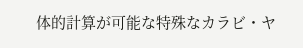体的計算が可能な特殊なカラビ・ヤ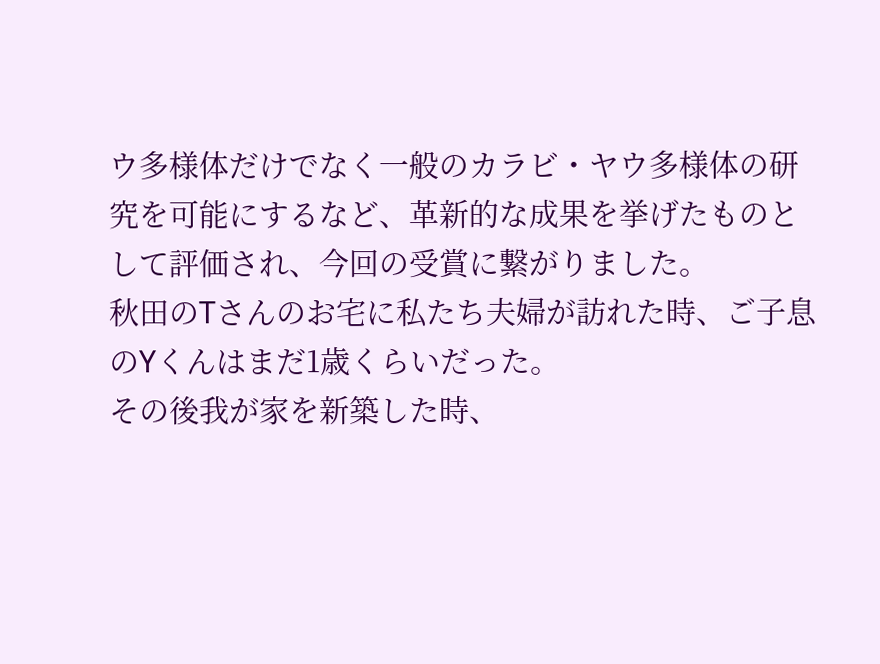ウ多様体だけでなく一般のカラビ・ヤウ多様体の研究を可能にするなど、革新的な成果を挙げたものとして評価され、今回の受賞に繋がりました。
秋田のTさんのお宅に私たち夫婦が訪れた時、ご子息のYくんはまだ1歳くらいだった。
その後我が家を新築した時、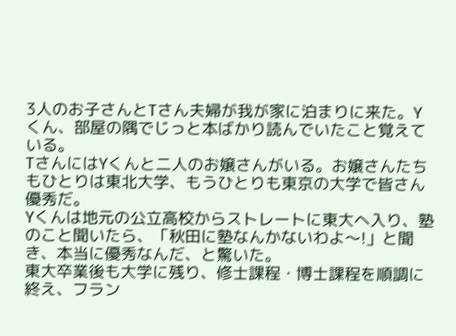3人のお子さんとTさん夫婦が我が家に泊まりに来た。Yくん、部屋の隅でじっと本ばかり読んでいたこと覚えている。
TさんにはYくんと二人のお嬢さんがいる。お嬢さんたちもひとりは東北大学、もうひとりも東京の大学で皆さん優秀だ。
Yくんは地元の公立高校からストレートに東大へ入り、塾のこと聞いたら、「秋田に塾なんかないわよ〜!」と聞き、本当に優秀なんだ、と驚いた。
東大卒業後も大学に残り、修士課程・博士課程を順調に終え、フラン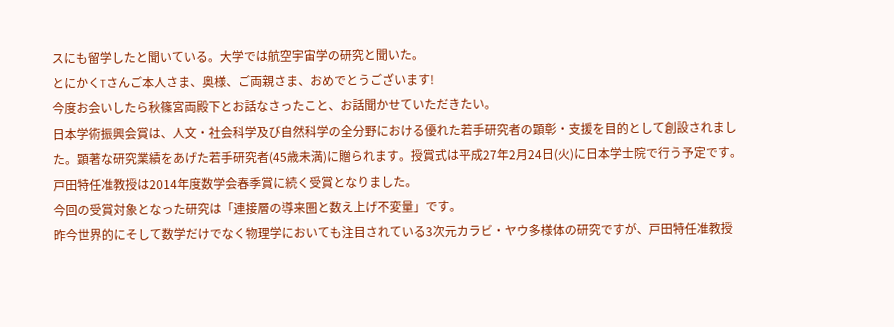スにも留学したと聞いている。大学では航空宇宙学の研究と聞いた。
とにかくTさんご本人さま、奥様、ご両親さま、おめでとうございます!
今度お会いしたら秋篠宮両殿下とお話なさったこと、お話聞かせていただきたい。
日本学術振興会賞は、人文・社会科学及び自然科学の全分野における優れた若手研究者の顕彰・支援を目的として創設されました。顕著な研究業績をあげた若手研究者(45歳未満)に贈られます。授賞式は平成27年2月24日(火)に日本学士院で行う予定です。戸田特任准教授は2014年度数学会春季賞に続く受賞となりました。
今回の受賞対象となった研究は「連接層の導来圏と数え上げ不変量」です。
昨今世界的にそして数学だけでなく物理学においても注目されている3次元カラビ・ヤウ多様体の研究ですが、戸田特任准教授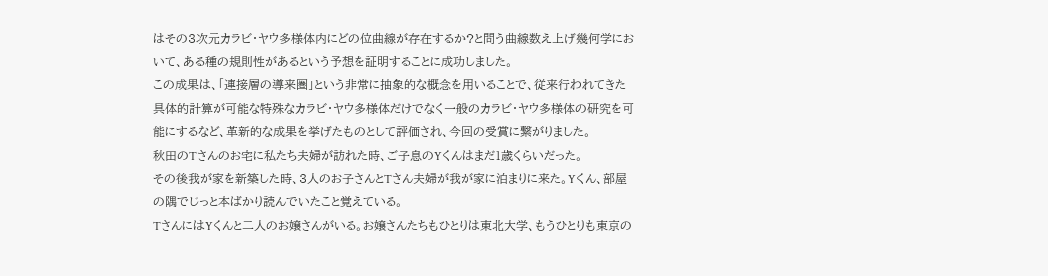はその3次元カラビ・ヤウ多様体内にどの位曲線が存在するか?と問う曲線数え上げ幾何学において、ある種の規則性があるという予想を証明することに成功しました。
この成果は、「連接層の導来圏」という非常に抽象的な概念を用いることで、従来行われてきた具体的計算が可能な特殊なカラビ・ヤウ多様体だけでなく一般のカラビ・ヤウ多様体の研究を可能にするなど、革新的な成果を挙げたものとして評価され、今回の受賞に繋がりました。
秋田のTさんのお宅に私たち夫婦が訪れた時、ご子息のYくんはまだ1歳くらいだった。
その後我が家を新築した時、3人のお子さんとTさん夫婦が我が家に泊まりに来た。Yくん、部屋の隅でじっと本ばかり読んでいたこと覚えている。
TさんにはYくんと二人のお嬢さんがいる。お嬢さんたちもひとりは東北大学、もうひとりも東京の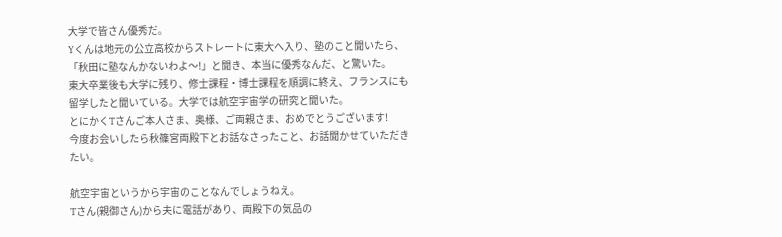大学で皆さん優秀だ。
Yくんは地元の公立高校からストレートに東大へ入り、塾のこと聞いたら、「秋田に塾なんかないわよ〜!」と聞き、本当に優秀なんだ、と驚いた。
東大卒業後も大学に残り、修士課程・博士課程を順調に終え、フランスにも留学したと聞いている。大学では航空宇宙学の研究と聞いた。
とにかくTさんご本人さま、奥様、ご両親さま、おめでとうございます!
今度お会いしたら秋篠宮両殿下とお話なさったこと、お話聞かせていただきたい。

航空宇宙というから宇宙のことなんでしょうねえ。
Tさん(親御さん)から夫に電話があり、両殿下の気品の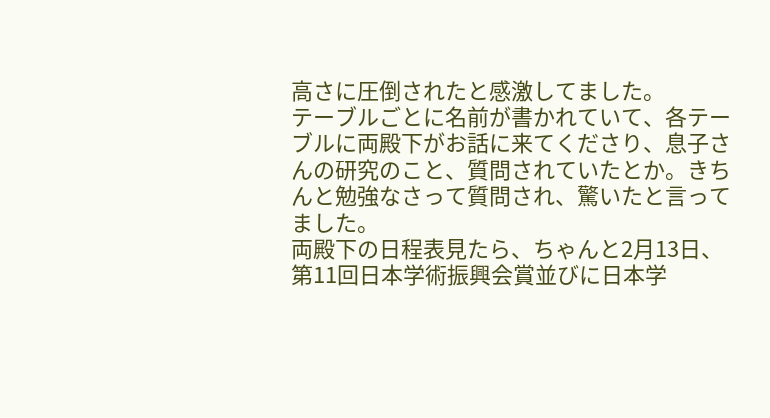高さに圧倒されたと感激してました。
テーブルごとに名前が書かれていて、各テーブルに両殿下がお話に来てくださり、息子さんの研究のこと、質問されていたとか。きちんと勉強なさって質問され、驚いたと言ってました。
両殿下の日程表見たら、ちゃんと2月13日、第11回日本学術振興会賞並びに日本学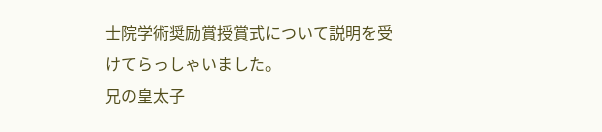士院学術奨励賞授賞式について説明を受けてらっしゃいました。
兄の皇太子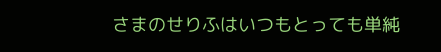さまのせりふはいつもとっても単純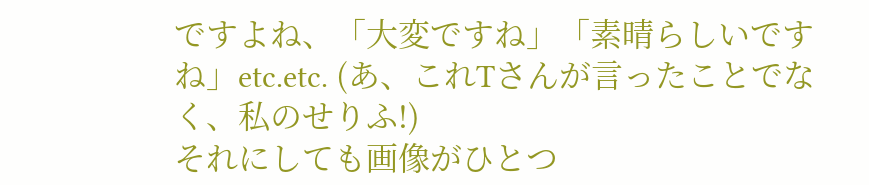ですよね、「大変ですね」「素晴らしいですね」etc.etc. (あ、これTさんが言ったことでなく、私のせりふ!)
それにしても画像がひとつ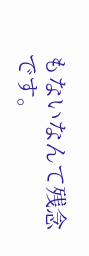もないなんて残念です。